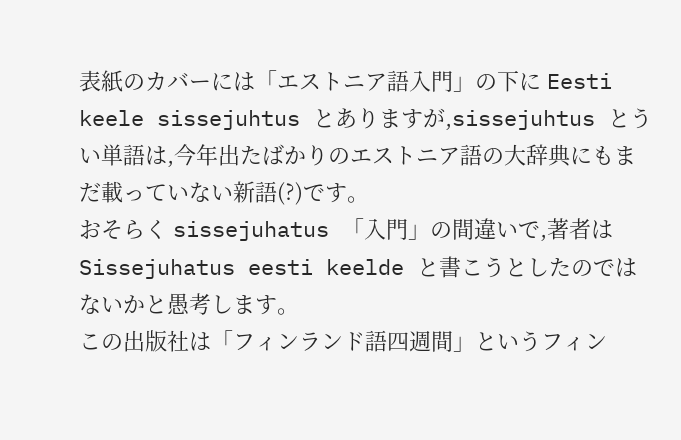表紙のカバーには「エストニア語入門」の下に Eesti keele sissejuhtus とありますが,sissejuhtus とうい単語は,今年出たばかりのエストニア語の大辞典にもまだ載っていない新語(?)です。
おそらく sissejuhatus 「入門」の間違いで,著者は Sissejuhatus eesti keelde と書こうとしたのではないかと愚考します。
この出版社は「フィンランド語四週間」というフィン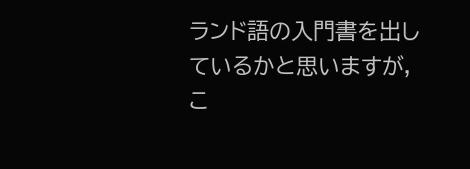ランド語の入門書を出しているかと思いますが,こ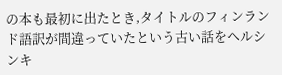の本も最初に出たとき,タイトルのフィンランド語訳が間違っていたという古い話をヘルシンキ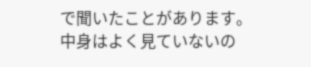で聞いたことがあります。
中身はよく見ていないの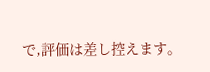で,評価は差し控えます。